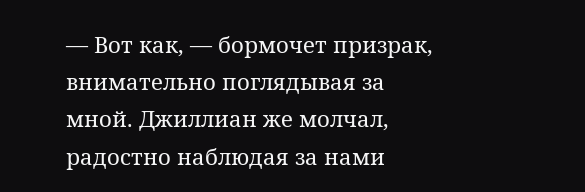— Вот как, — бормочет призрак, внимательно поглядывая за мной. Джиллиан же молчал, радостно наблюдая за нами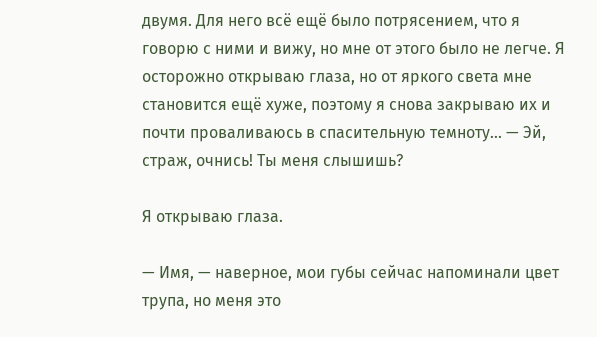двумя. Для него всё ещё было потрясением, что я говорю с ними и вижу, но мне от этого было не легче. Я осторожно открываю глаза, но от яркого света мне становится ещё хуже, поэтому я снова закрываю их и почти проваливаюсь в спасительную темноту... — Эй, страж, очнись! Ты меня слышишь?

Я открываю глаза.

— Имя, — наверное, мои губы сейчас напоминали цвет трупа, но меня это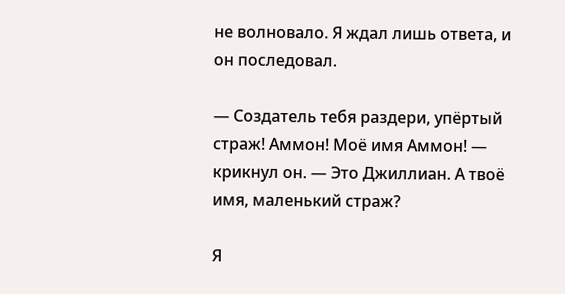не волновало. Я ждал лишь ответа, и он последовал.

— Создатель тебя раздери, упёртый страж! Аммон! Моё имя Аммон! — крикнул он. — Это Джиллиан. А твоё имя, маленький страж?

Я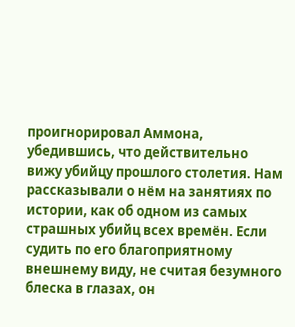проигнорировал Аммона, убедившись, что действительно вижу убийцу прошлого столетия. Нам рассказывали о нём на занятиях по истории, как об одном из самых страшных убийц всех времён. Если судить по его благоприятному внешнему виду, не считая безумного блеска в глазах, он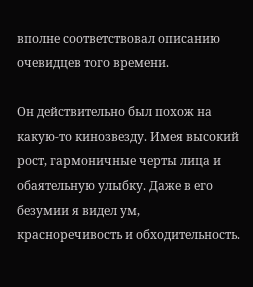вполне соответствовал описанию очевидцев того времени.

Он действительно был похож на какую-то кинозвезду. Имея высокий рост, гармоничные черты лица и обаятельную улыбку. Даже в его безумии я видел ум, красноречивость и обходительность.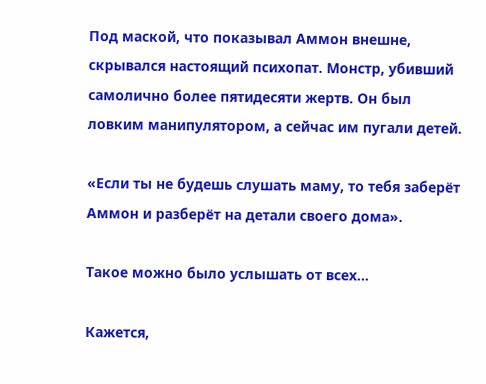Под маской, что показывал Аммон внешне, скрывался настоящий психопат. Монстр, убивший самолично более пятидесяти жертв. Он был ловким манипулятором, а сейчас им пугали детей.

«Если ты не будешь слушать маму, то тебя заберёт Аммон и разберёт на детали своего дома».

Такое можно было услышать от всех…

Кажется,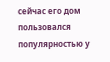сейчас его дом пользовался популярностью у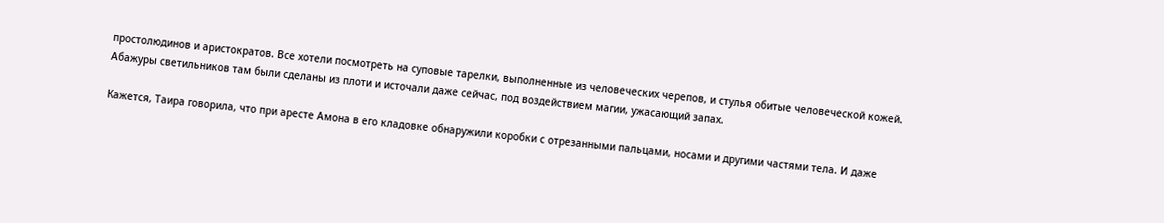простолюдинов и аристократов. Все хотели посмотреть на суповые тарелки, выполненные из человеческих черепов, и стулья обитые человеческой кожей. Абажуры светильников там были сделаны из плоти и источали даже сейчас, под воздействием магии, ужасающий запах.

Кажется, Таира говорила, что при аресте Амона в его кладовке обнаружили коробки с отрезанными пальцами, носами и другими частями тела. И даже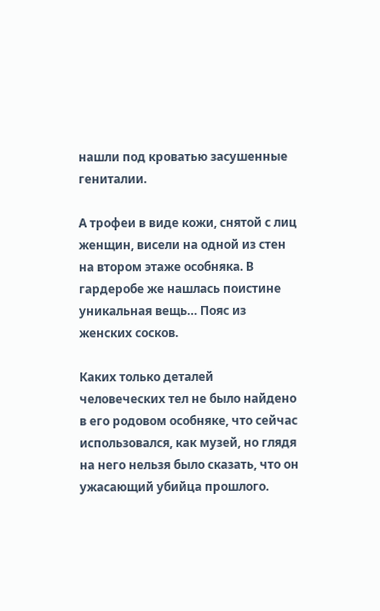нашли под кроватью засушенные гениталии.

А трофеи в виде кожи, снятой с лиц женщин, висели на одной из стен на втором этаже особняка. В гардеробе же нашлась поистине уникальная вещь… Пояс из женских сосков.

Каких только деталей человеческих тел не было найдено в его родовом особняке, что сейчас использовался, как музей, но глядя на него нельзя было сказать, что он ужасающий убийца прошлого.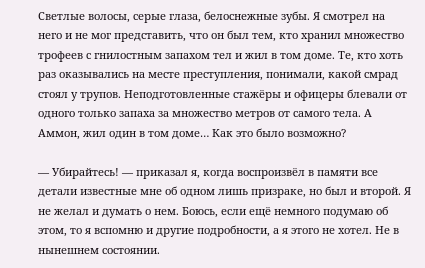Светлые волосы, серые глаза, белоснежные зубы. Я смотрел на него и не мог представить, что он был тем, кто хранил множество трофеев с гнилостным запахом тел и жил в том доме. Те, кто хоть раз оказывались на месте преступления, понимали, какой смрад стоял у трупов. Неподготовленные стажёры и офицеры блевали от одного только запаха за множество метров от самого тела. А Аммон, жил один в том доме… Как это было возможно?

— Убирайтесь! — приказал я, когда воспроизвёл в памяти все детали известные мне об одном лишь призраке, но был и второй. Я не желал и думать о нем. Боюсь, если ещё немного подумаю об этом, то я вспомню и другие подробности, а я этого не хотел. Не в нынешнем состоянии.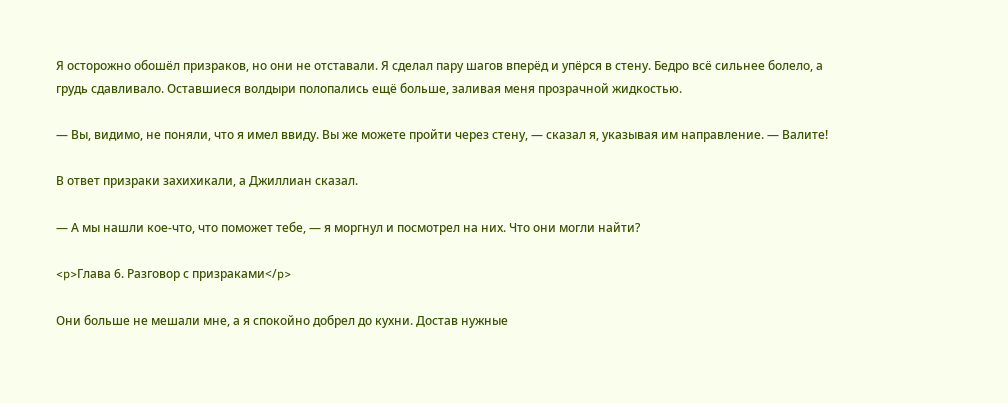Я осторожно обошёл призраков, но они не отставали. Я сделал пару шагов вперёд и упёрся в стену. Бедро всё сильнее болело, а грудь сдавливало. Оставшиеся волдыри полопались ещё больше, заливая меня прозрачной жидкостью.

— Вы, видимо, не поняли, что я имел ввиду. Вы же можете пройти через стену, — сказал я, указывая им направление. — Валите!

В ответ призраки захихикали, а Джиллиан сказал.

— А мы нашли кое-что, что поможет тебе, — я моргнул и посмотрел на них. Что они могли найти?

<p>Глава 6. Разговор с призраками</p>

Они больше не мешали мне, а я спокойно добрел до кухни. Достав нужные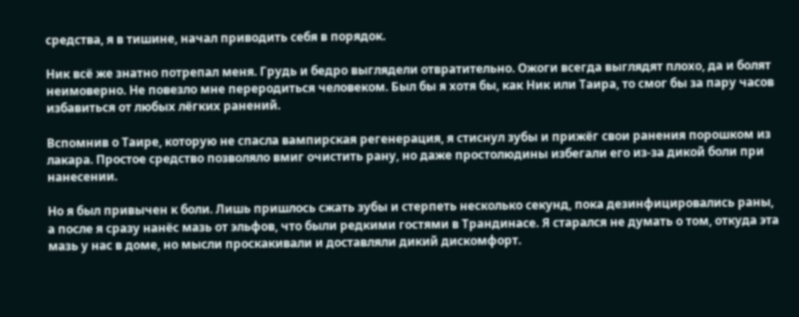средства, я в тишине, начал приводить себя в порядок.

Ник всё же знатно потрепал меня. Грудь и бедро выглядели отвратительно. Ожоги всегда выглядят плохо, да и болят неимоверно. Не повезло мне переродиться человеком. Был бы я хотя бы, как Ник или Таира, то смог бы за пару часов избавиться от любых лёгких ранений.

Вспомнив о Таире, которую не спасла вампирская регенерация, я стиснул зубы и прижёг свои ранения порошком из лакара. Простое средство позволяло вмиг очистить рану, но даже простолюдины избегали его из-за дикой боли при нанесении.

Но я был привычен к боли. Лишь пришлось сжать зубы и стерпеть несколько секунд, пока дезинфицировались раны, а после я сразу нанёс мазь от эльфов, что были редкими гостями в Трандинасе. Я старался не думать о том, откуда эта мазь у нас в доме, но мысли проскакивали и доставляли дикий дискомфорт.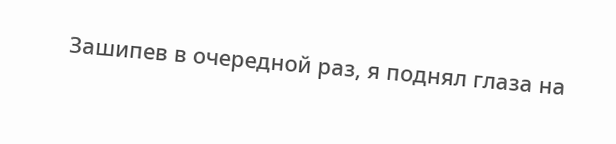Зашипев в очередной раз, я поднял глаза на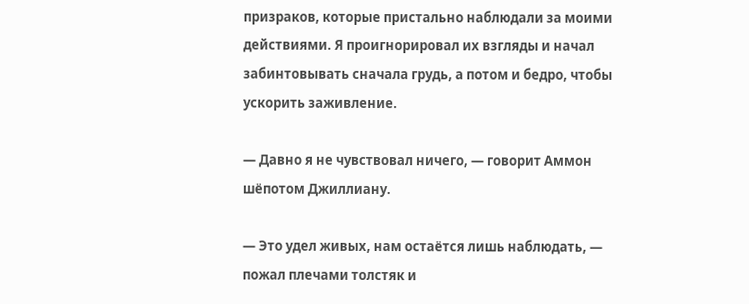призраков, которые пристально наблюдали за моими действиями. Я проигнорировал их взгляды и начал забинтовывать сначала грудь, а потом и бедро, чтобы ускорить заживление.

— Давно я не чувствовал ничего, — говорит Аммон шёпотом Джиллиану.

— Это удел живых, нам остаётся лишь наблюдать, — пожал плечами толстяк и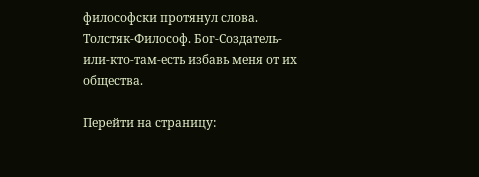философски протянул слова. Толстяк-Философ. Бог-Создатель-или-кто-там-есть избавь меня от их общества.

Перейти на страницу: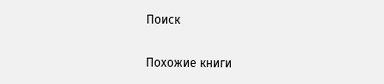Поиск

Похожие книги